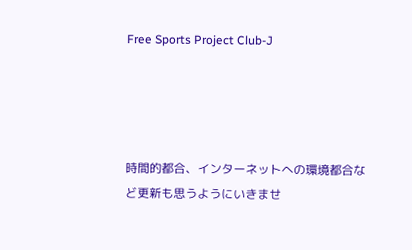Free Sports Project Club-J




時間的都合、インターネットへの環境都合など更新も思うようにいきませ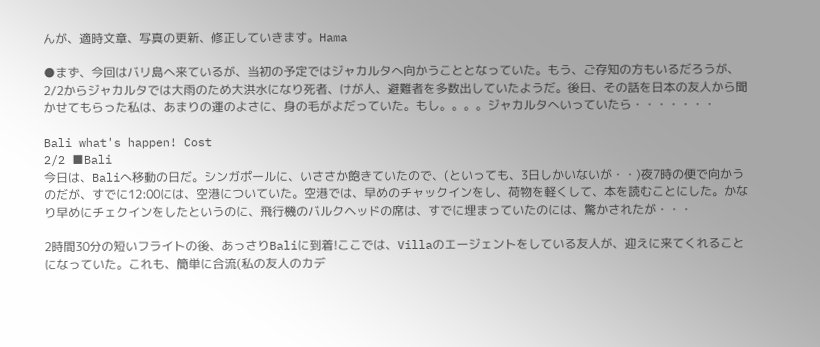んが、適時文章、写真の更新、修正していきます。Hama

●まず、今回はバリ島へ来ているが、当初の予定ではジャカルタへ向かうこととなっていた。もう、ご存知の方もいるだろうが、2/2からジャカルタでは大雨のため大洪水になり死者、けが人、避難者を多数出していたようだ。後日、その話を日本の友人から聞かせてもらった私は、あまりの運のよさに、身の毛がよだっていた。もし。。。。ジャカルタへいっていたら・・・・・・・

Bali what's happen! Cost
2/2 ■Bali
今日は、Baliへ移動の日だ。シンガポールに、いささか飽きていたので、(といっても、3日しかいないが・・)夜7時の便で向かうのだが、すでに12:00には、空港についていた。空港では、早めのチャックインをし、荷物を軽くして、本を読むことにした。かなり早めにチェクインをしたというのに、飛行機のバルクヘッドの席は、すでに埋まっていたのには、驚かされたが・・・

2時間30分の短いフライトの後、あっさりBaliに到着!ここでは、Villaのエージェントをしている友人が、迎えに来てくれることになっていた。これも、簡単に合流(私の友人のカデ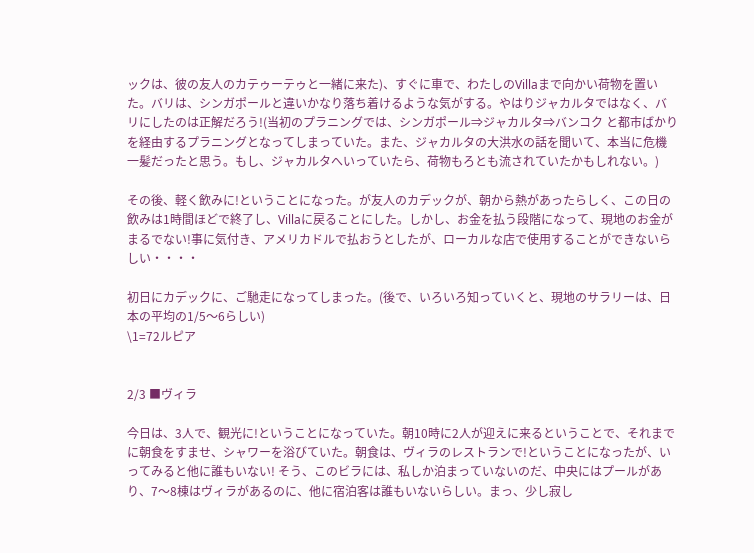ックは、彼の友人のカテゥーテゥと一緒に来た)、すぐに車で、わたしのVillaまで向かい荷物を置いた。バリは、シンガポールと違いかなり落ち着けるような気がする。やはりジャカルタではなく、バリにしたのは正解だろう!(当初のプラニングでは、シンガポール⇒ジャカルタ⇒バンコク と都市ばかりを経由するプラニングとなってしまっていた。また、ジャカルタの大洪水の話を聞いて、本当に危機一髪だったと思う。もし、ジャカルタへいっていたら、荷物もろとも流されていたかもしれない。)

その後、軽く飲みに!ということになった。が友人のカデックが、朝から熱があったらしく、この日の飲みは1時間ほどで終了し、Villaに戻ることにした。しかし、お金を払う段階になって、現地のお金がまるでない!事に気付き、アメリカドルで払おうとしたが、ローカルな店で使用することができないらしい・・・・

初日にカデックに、ご馳走になってしまった。(後で、いろいろ知っていくと、現地のサラリーは、日本の平均の1/5〜6らしい)
\1=72ルピア


2/3 ■ヴィラ

今日は、3人で、観光に!ということになっていた。朝10時に2人が迎えに来るということで、それまでに朝食をすませ、シャワーを浴びていた。朝食は、ヴィラのレストランで!ということになったが、いってみると他に誰もいない! そう、このビラには、私しか泊まっていないのだ、中央にはプールがあり、7〜8棟はヴィラがあるのに、他に宿泊客は誰もいないらしい。まっ、少し寂し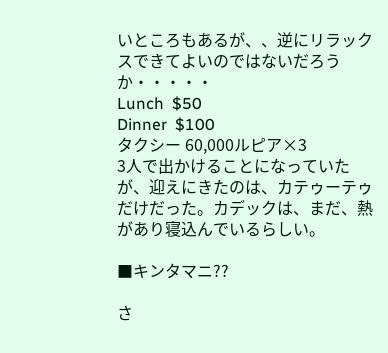いところもあるが、、逆にリラックスできてよいのではないだろうか・・・・・
Lunch  $50
Dinner  $100
タクシー 60,000ルピア×3
3人で出かけることになっていたが、迎えにきたのは、カテゥーテゥだけだった。カデックは、まだ、熱があり寝込んでいるらしい。

■キンタマニ??

さ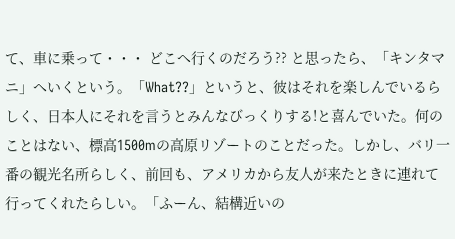て、車に乗って・・・ どこへ行くのだろう?? と思ったら、「キンタマニ」へいくという。「What??」というと、彼はそれを楽しんでいるらしく、日本人にそれを言うとみんなびっくりする!と喜んでいた。何のことはない、標高1500mの高原リゾートのことだった。しかし、バリ一番の観光名所らしく、前回も、アメリカから友人が来たときに連れて行ってくれたらしい。「ふーん、結構近いの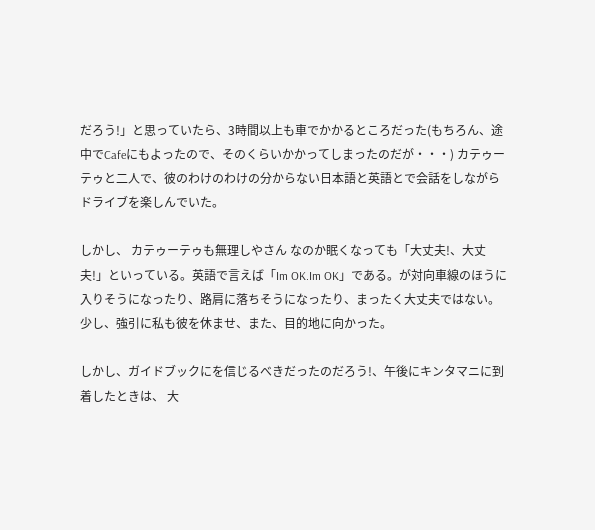だろう!」と思っていたら、3時間以上も車でかかるところだった(もちろん、途中でCafeにもよったので、そのくらいかかってしまったのだが・・・) カテゥーテゥと二人で、彼のわけのわけの分からない日本語と英語とで会話をしながらドライブを楽しんでいた。

しかし、 カテゥーテゥも無理しやさん なのか眠くなっても「大丈夫!、大丈夫!」といっている。英語で言えば「Im OK.Im OK」である。が対向車線のほうに入りそうになったり、路肩に落ちそうになったり、まったく大丈夫ではない。少し、強引に私も彼を休ませ、また、目的地に向かった。

しかし、ガイドブックにを信じるべきだったのだろう!、午後にキンタマニに到着したときは、 大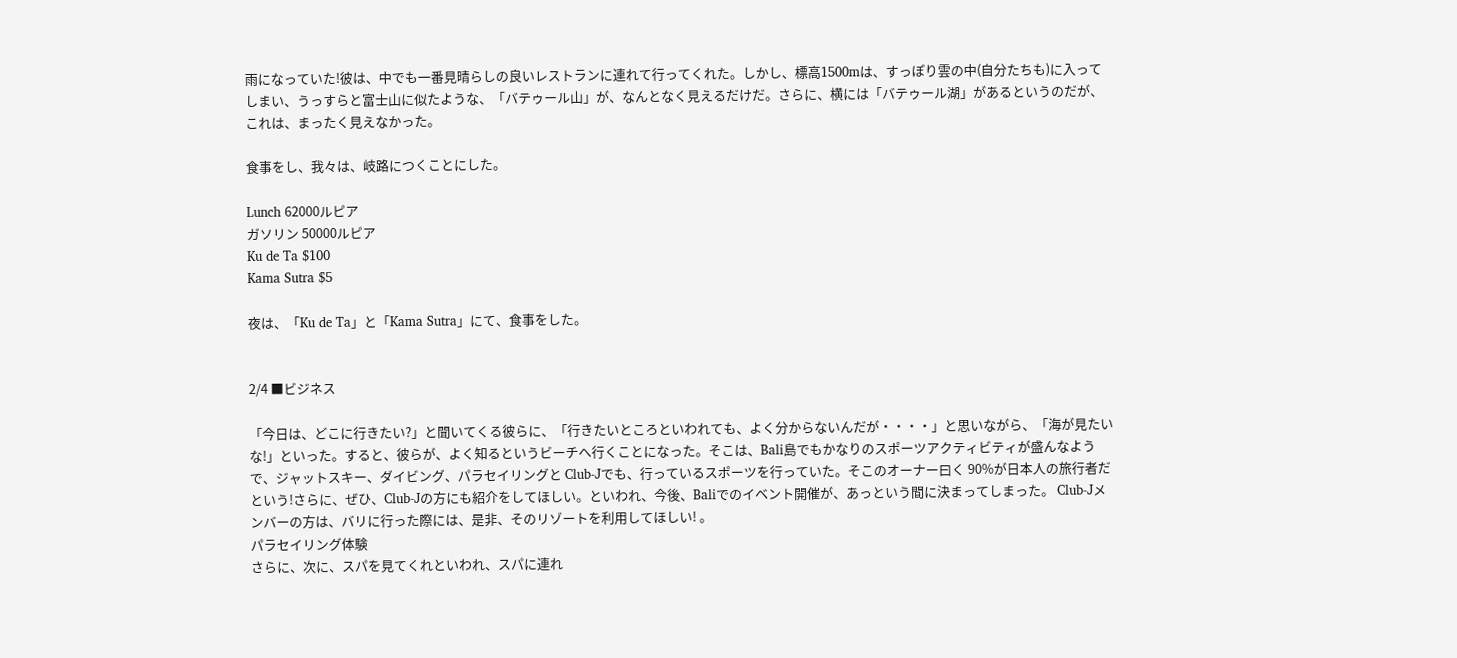雨になっていた!彼は、中でも一番見晴らしの良いレストランに連れて行ってくれた。しかし、標高1500mは、すっぽり雲の中(自分たちも)に入ってしまい、うっすらと富士山に似たような、「バテゥール山」が、なんとなく見えるだけだ。さらに、横には「バテゥール湖」があるというのだが、これは、まったく見えなかった。

食事をし、我々は、岐路につくことにした。

Lunch 62000ルピア
ガソリン 50000ルピア
Ku de Ta $100
Kama Sutra $5

夜は、「Ku de Ta」と「Kama Sutra」にて、食事をした。


2/4 ■ビジネス

「今日は、どこに行きたい?」と聞いてくる彼らに、「行きたいところといわれても、よく分からないんだが・・・・」と思いながら、「海が見たいな!」といった。すると、彼らが、よく知るというビーチへ行くことになった。そこは、Bali島でもかなりのスポーツアクティビティが盛んなようで、ジャットスキー、ダイビング、パラセイリングと Club-Jでも、行っているスポーツを行っていた。そこのオーナー曰く 90%が日本人の旅行者だという!さらに、ぜひ、Club-Jの方にも紹介をしてほしい。といわれ、今後、Baliでのイベント開催が、あっという間に決まってしまった。 Club-Jメンバーの方は、バリに行った際には、是非、そのリゾートを利用してほしい! 。
パラセイリング体験
さらに、次に、スパを見てくれといわれ、スパに連れ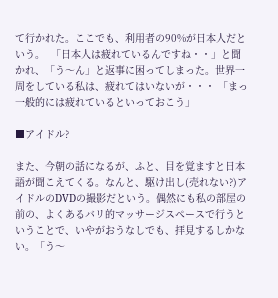て行かれた。ここでも、利用者の90%が日本人だという。  「日本人は疲れているんですね・・」と聞かれ、「う〜ん」と返事に困ってしまった。世界一周をしている私は、疲れてはいないが・・・ 「まっ 一般的には疲れているといっておこう」

■アイドル?

また、今朝の話になるが、ふと、目を覚ますと日本語が聞こえてくる。なんと、駆け出し(売れない?)アイドルのDVDの撮影だという。偶然にも私の部屋の前の、よくあるバリ的マッサージスペースで行うということで、いやがおうなしでも、拝見するしかない。「う〜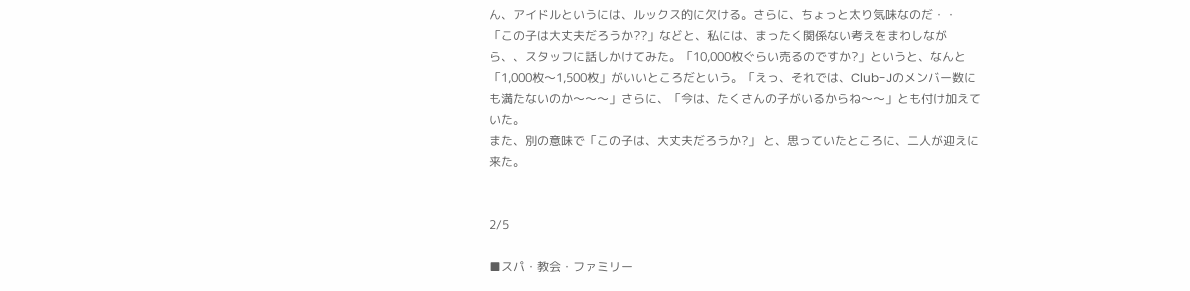ん、アイドルというには、ルックス的に欠ける。さらに、ちょっと太り気味なのだ・・ 「この子は大丈夫だろうか??」などと、私には、まったく関係ない考えをまわしながら、、スタッフに話しかけてみた。「10,000枚ぐらい売るのですか?」というと、なんと「1,000枚〜1,500枚」がいいところだという。「えっ、それでは、Club-Jのメンバー数にも満たないのか〜〜〜」さらに、「今は、たくさんの子がいるからね〜〜」とも付け加えていた。
また、別の意味で「この子は、大丈夫だろうか?」 と、思っていたところに、二人が迎えに来た。


2/5

■スパ・教会・ファミリー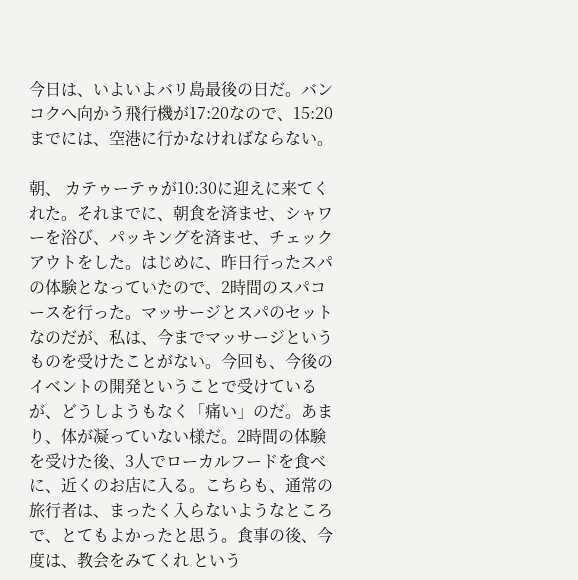今日は、いよいよバリ島最後の日だ。バンコクへ向かう飛行機が17:20なので、15:20までには、空港に行かなければならない。

朝、 カテゥーテゥが10:30に迎えに来てくれた。それまでに、朝食を済ませ、シャワーを浴び、パッキングを済ませ、チェックアウトをした。はじめに、昨日行ったスパの体験となっていたので、2時間のスパコースを行った。マッサージとスパのセットなのだが、私は、今までマッサージというものを受けたことがない。今回も、今後のイベントの開発ということで受けているが、どうしようもなく「痛い」のだ。あまり、体が凝っていない様だ。2時間の体験を受けた後、3人でローカルフードを食べに、近くのお店に入る。こちらも、通常の旅行者は、まったく入らないようなところで、とてもよかったと思う。食事の後、今度は、教会をみてくれ という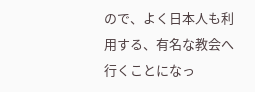ので、よく日本人も利用する、有名な教会へ行くことになっ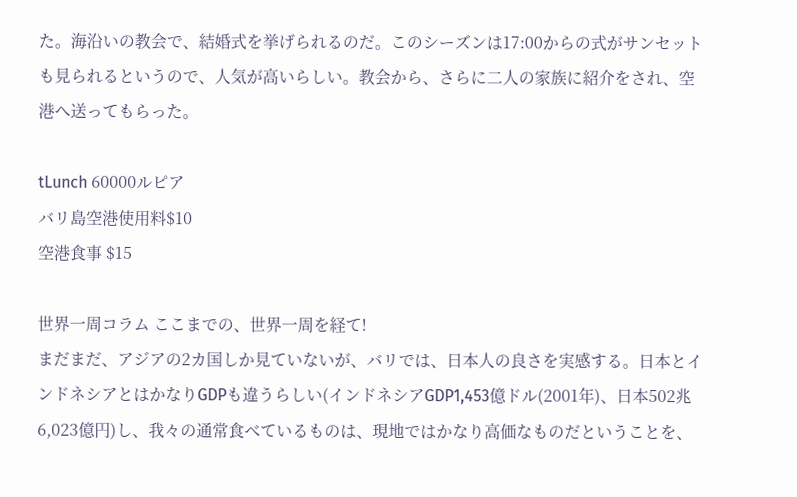た。海沿いの教会で、結婚式を挙げられるのだ。このシーズンは17:00からの式がサンセットも見られるというので、人気が高いらしい。教会から、さらに二人の家族に紹介をされ、空港へ送ってもらった。

tLunch 60000ルピア
バリ島空港使用料$10
空港食事 $15

世界一周コラム ここまでの、世界一周を経て!
まだまだ、アジアの2カ国しか見ていないが、バリでは、日本人の良さを実感する。日本とインドネシアとはかなりGDPも違うらしい(インドネシアGDP1,453億ドル(2001年)、日本502兆6,023億円)し、我々の通常食べているものは、現地ではかなり高価なものだということを、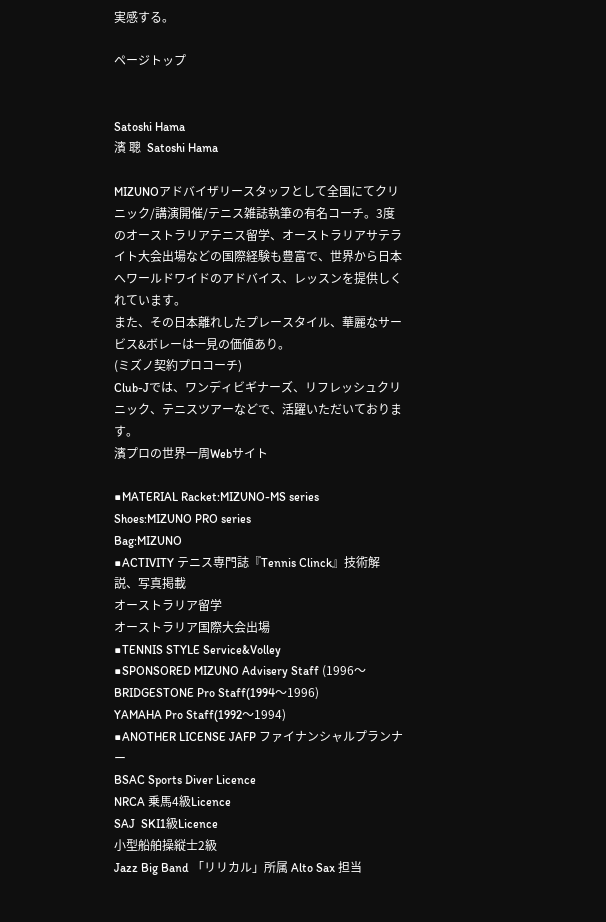実感する。

ページトップ


Satoshi Hama
濱 聰  Satoshi Hama

MIZUNOアドバイザリースタッフとして全国にてクリニック/講演開催/テニス雑誌執筆の有名コーチ。3度のオーストラリアテニス留学、オーストラリアサテライト大会出場などの国際経験も豊富で、世界から日本へワールドワイドのアドバイス、レッスンを提供しくれています。
また、その日本離れしたプレースタイル、華麗なサービス&ボレーは一見の価値あり。
(ミズノ契約プロコーチ)
Club-Jでは、ワンディビギナーズ、リフレッシュクリニック、テニスツアーなどで、活躍いただいております。
濱プロの世界一周Webサイト

■MATERIAL Racket:MIZUNO-MS series
Shoes:MIZUNO PRO series
Bag:MIZUNO
■ACTIVITY テニス専門誌『Tennis Clinck』技術解説、写真掲載
オーストラリア留学
オーストラリア国際大会出場
■TENNIS STYLE Service&Volley
■SPONSORED MIZUNO Advisery Staff (1996〜
BRIDGESTONE Pro Staff(1994〜1996)
YAMAHA Pro Staff(1992〜1994)
■ANOTHER LICENSE JAFP ファイナンシャルプランナー
BSAC Sports Diver Licence
NRCA 乗馬4級Licence
SAJ  SKI1級Licence
小型船舶操縦士2級
Jazz Big Band 「リリカル」所属 Alto Sax 担当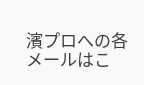濱プロへの各メールはこ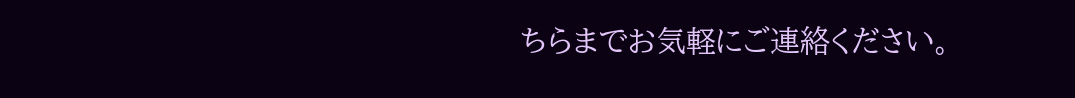ちらまでお気軽にご連絡ください。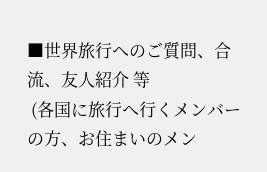■世界旅行へのご質問、合流、友人紹介 等
 (各国に旅行へ行くメンバーの方、お住まいのメン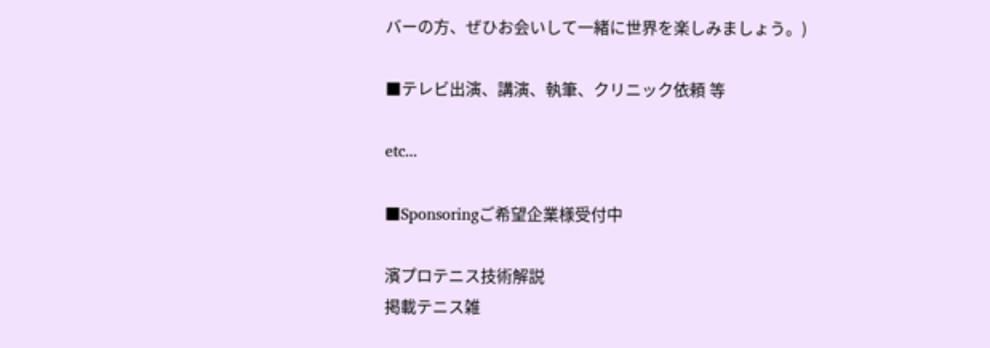バーの方、ぜひお会いして一緒に世界を楽しみましょう。)

■テレビ出演、講演、執筆、クリニック依頼 等

etc...

■Sponsoringご希望企業様受付中

濱プロテニス技術解説
掲載テニス雑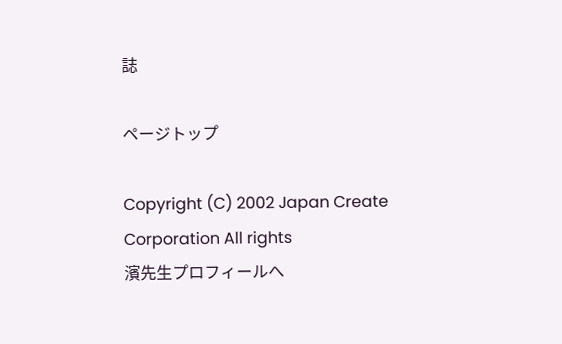誌

ページトップ

Copyright (C) 2002 Japan Create Corporation All rights
濱先生プロフィールへ